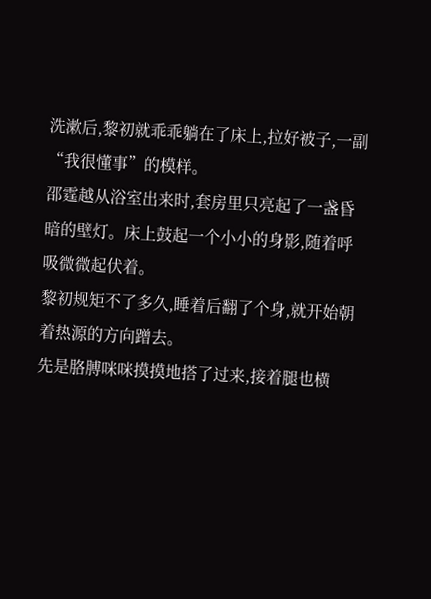洗漱后,黎初就乖乖躺在了床上,拉好被子,一副“我很懂事”的模样。
邵霆越从浴室出来时,套房里只亮起了一盏昏暗的壁灯。床上鼓起一个小小的身影,随着呼吸微微起伏着。
黎初规矩不了多久,睡着后翻了个身,就开始朝着热源的方向蹭去。
先是胳膊咪咪摸摸地搭了过来,接着腿也横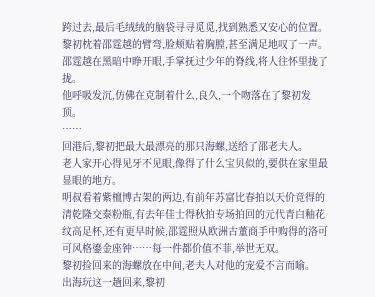跨过去,最后毛绒绒的脑袋寻寻觅觅,找到熟悉又安心的位置。
黎初枕着邵霆越的臂弯,脸颊贴着胸膛,甚至满足地叹了一声。
邵霆越在黑暗中睁开眼,手掌抚过少年的脊线,将人往怀里拢了拢。
他呼吸发沉,仿佛在克制着什么,良久,一个吻落在了黎初发顶。
……
回港后,黎初把最大最漂亮的那只海螺,送给了邵老夫人。
老人家开心得见牙不见眼,像得了什么宝贝似的,要供在家里最显眼的地方。
明叔看着紫檀博古架的两边,有前年苏富比春拍以天价竞得的清乾隆交泰粉瓶,有去年佳士得秋拍专场拍回的元代青白釉花纹高足杯,还有更早时候,邵霆照从欧洲古董商手中购得的洛可可风格鎏金座钟……每一件都价值不菲,举世无双。
黎初捡回来的海螺放在中间,老夫人对他的宠爱不言而喻。
出海玩这一趟回来,黎初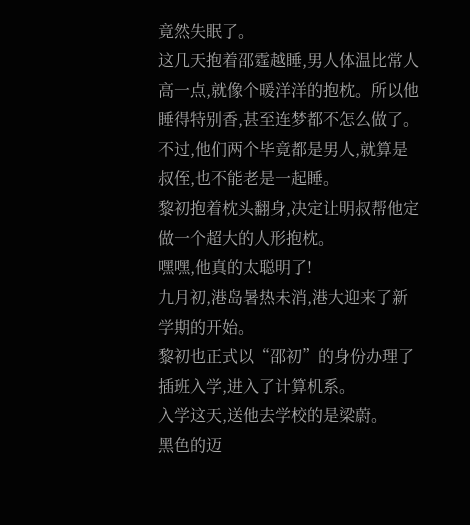竟然失眠了。
这几天抱着邵霆越睡,男人体温比常人高一点,就像个暖洋洋的抱枕。所以他睡得特别香,甚至连梦都不怎么做了。
不过,他们两个毕竟都是男人,就算是叔侄,也不能老是一起睡。
黎初抱着枕头翻身,决定让明叔帮他定做一个超大的人形抱枕。
嘿嘿,他真的太聪明了!
九月初,港岛暑热未消,港大迎来了新学期的开始。
黎初也正式以“邵初”的身份办理了插班入学,进入了计算机系。
入学这天,送他去学校的是梁蔚。
黑色的迈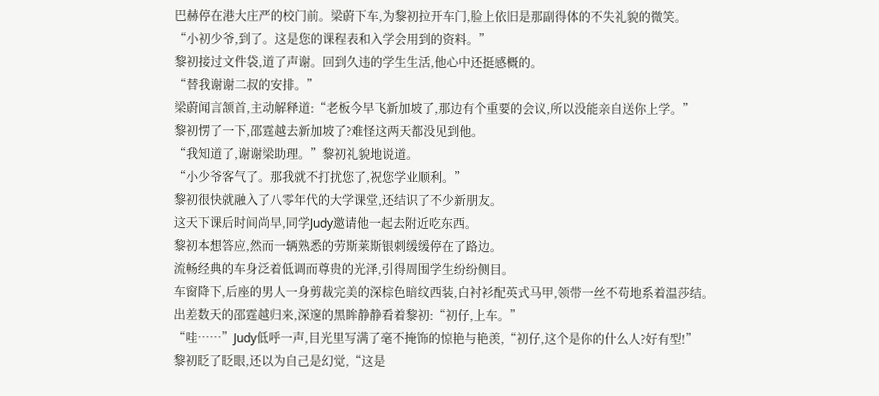巴赫停在港大庄严的校门前。梁蔚下车,为黎初拉开车门,脸上依旧是那副得体的不失礼貌的微笑。
“小初少爷,到了。这是您的课程表和入学会用到的资料。”
黎初接过文件袋,道了声谢。回到久违的学生生活,他心中还挺感概的。
“替我谢谢二叔的安排。”
梁蔚闻言颔首,主动解释道:“老板今早飞新加坡了,那边有个重要的会议,所以没能亲自送你上学。”
黎初愣了一下,邵霆越去新加坡了?难怪这两天都没见到他。
“我知道了,谢谢梁助理。”黎初礼貌地说道。
“小少爷客气了。那我就不打扰您了,祝您学业顺利。”
黎初很快就融入了八零年代的大学课堂,还结识了不少新朋友。
这天下课后时间尚早,同学Judy邀请他一起去附近吃东西。
黎初本想答应,然而一辆熟悉的劳斯莱斯银刺缓缓停在了路边。
流畅经典的车身泛着低调而尊贵的光泽,引得周围学生纷纷侧目。
车窗降下,后座的男人一身剪裁完美的深棕色暗纹西装,白衬衫配英式马甲,领带一丝不苟地系着温莎结。
出差数天的邵霆越归来,深邃的黑眸静静看着黎初:“初仔,上车。”
“哇……”Judy低呼一声,目光里写满了毫不掩饰的惊艳与艳羡,“初仔,这个是你的什么人?好有型!”
黎初眨了眨眼,还以为自己是幻觉,“这是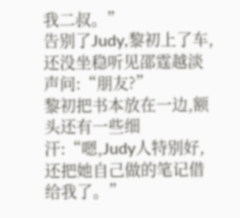我二叔。”
告别了Judy,黎初上了车,还没坐稳听见邵霆越淡声问:“朋友?”
黎初把书本放在一边,额头还有一些细汗:“嗯,Judy人特别好,还把她自己做的笔记借给我了。”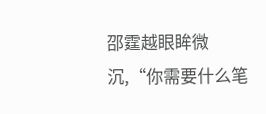邵霆越眼眸微沉,“你需要什么笔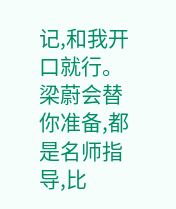记,和我开口就行。梁蔚会替你准备,都是名师指导,比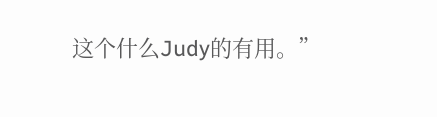这个什么Judy的有用。”